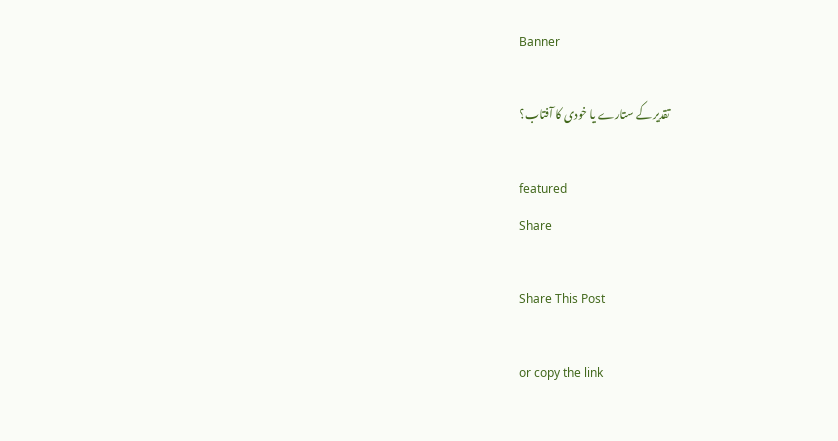Banner

تقدیر کے ستارے یا خودی کا آفتاب؟

featured
Share

Share This Post

or copy the link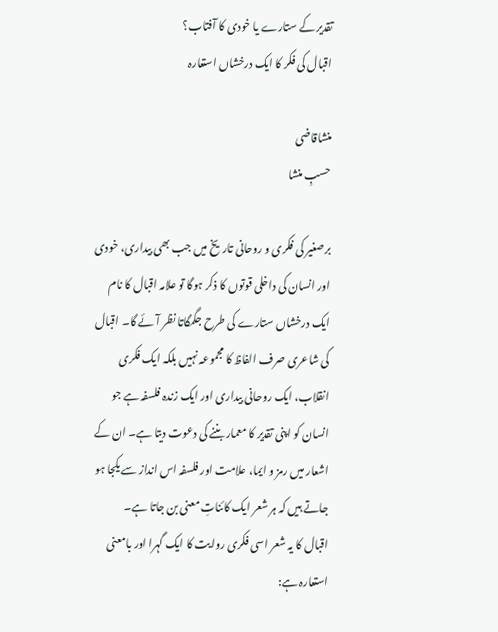تقدیر کے ستارے یا خودی کا آفتاب؟
اقبال کی فکر کا ایک درخشاں استعارہ

منشاقاضی
حسبِ منشا

برصغیر کی فکری و روحانی تاریخ میں جب بھی بیداری، خودی اور انسان کی داخلی قوتوں کا ذکر ہوگا تو علامہ اقبال کا نام ایک درخشاں ستارے کی طرح جگمگاتا نظر آئے گا۔ اقبال کی شاعری صرف الفاظ کا مجموعہ نہیں بلکہ ایک فکری انقلاب، ایک روحانی بیداری اور ایک زندہ فلسفہ ہے جو انسان کو اپنی تقدیر کا معمار بننے کی دعوت دیتا ہے۔ ان کے اشعار میں رمز و ایما، علامت اور فلسفہ اس انداز سے یکجا ہو جاتے ہیں کہ ہر شعر ایک کائناتِ معنی بن جاتا ہے۔
اقبال کا یہ شعر اسی فکری روایت کا ایک گہرا اور بامعنی استعارہ ہے: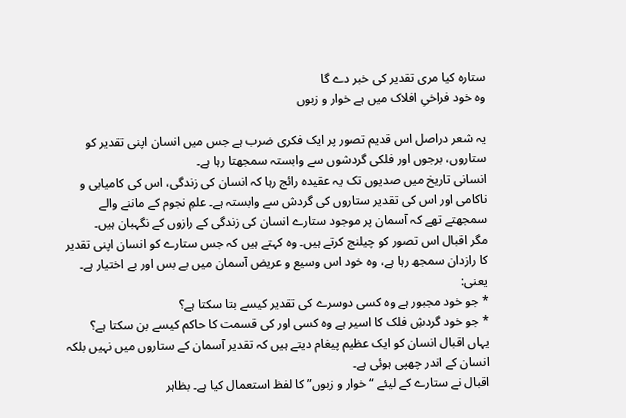ستارہ کیا مری تقدیر کی خبر دے گا
وہ خود فراخیِ افلاک میں ہے خوار و زبوں

یہ شعر دراصل اس قدیم تصور پر ایک فکری ضرب ہے جس میں انسان اپنی تقدیر کو ستاروں، برجوں اور فلکی گردشوں سے وابستہ سمجھتا رہا ہے۔
انسانی تاریخ میں صدیوں تک یہ عقیدہ رائج رہا کہ انسان کی زندگی، اس کی کامیابی و ناکامی اور اس کی تقدیر ستاروں کی گردش سے وابستہ ہے۔ علمِ نجوم کے ماننے والے سمجھتے تھے کہ آسمان پر موجود ستارے انسان کی زندگی کے رازوں کے نگہبان ہیں۔
مگر اقبال اس تصور کو چیلنج کرتے ہیں۔ وہ کہتے ہیں کہ جس ستارے کو انسان اپنی تقدیر کا رازدان سمجھ رہا ہے، وہ خود اس وسیع و عریض آسمان میں بے بس اور بے اختیار ہے۔ یعنی:
* جو خود مجبور ہے وہ کسی دوسرے کی تقدیر کیسے بتا سکتا ہے؟
* جو خود گردشِ فلک کا اسیر ہے وہ کسی اور کی قسمت کا حاکم کیسے بن سکتا ہے؟
یہاں اقبال انسان کو ایک عظیم پیغام دیتے ہیں کہ تقدیر آسمان کے ستاروں میں نہیں بلکہ انسان کے اندر چھپی ہوئی ہے۔
اقبال نے ستارے کے لیئے “خوار و زبوں” کا لفظ استعمال کیا ہے۔ بظاہر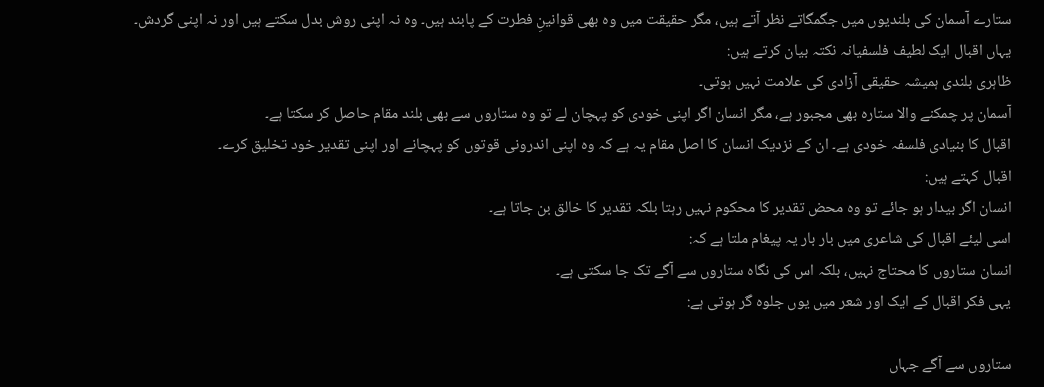ستارے آسمان کی بلندیوں میں جگمگاتے نظر آتے ہیں، مگر حقیقت میں وہ بھی قوانینِ فطرت کے پابند ہیں۔ وہ نہ اپنی روش بدل سکتے ہیں اور نہ اپنی گردش۔
یہاں اقبال ایک لطیف فلسفیانہ نکتہ بیان کرتے ہیں:
ظاہری بلندی ہمیشہ حقیقی آزادی کی علامت نہیں ہوتی۔
آسمان پر چمکنے والا ستارہ بھی مجبور ہے، مگر انسان اگر اپنی خودی کو پہچان لے تو وہ ستاروں سے بھی بلند مقام حاصل کر سکتا ہے۔
اقبال کا بنیادی فلسفہ خودی ہے۔ ان کے نزدیک انسان کا اصل مقام یہ ہے کہ وہ اپنی اندرونی قوتوں کو پہچانے اور اپنی تقدیر خود تخلیق کرے۔
اقبال کہتے ہیں:
انسان اگر بیدار ہو جائے تو وہ محض تقدیر کا محکوم نہیں رہتا بلکہ تقدیر کا خالق بن جاتا ہے۔
اسی لیئے اقبال کی شاعری میں بار بار یہ پیغام ملتا ہے کہ:
انسان ستاروں کا محتاج نہیں، بلکہ اس کی نگاہ ستاروں سے آگے تک جا سکتی ہے۔
یہی فکر اقبال کے ایک اور شعر میں یوں جلوہ گر ہوتی ہے:

ستاروں سے آگے جہاں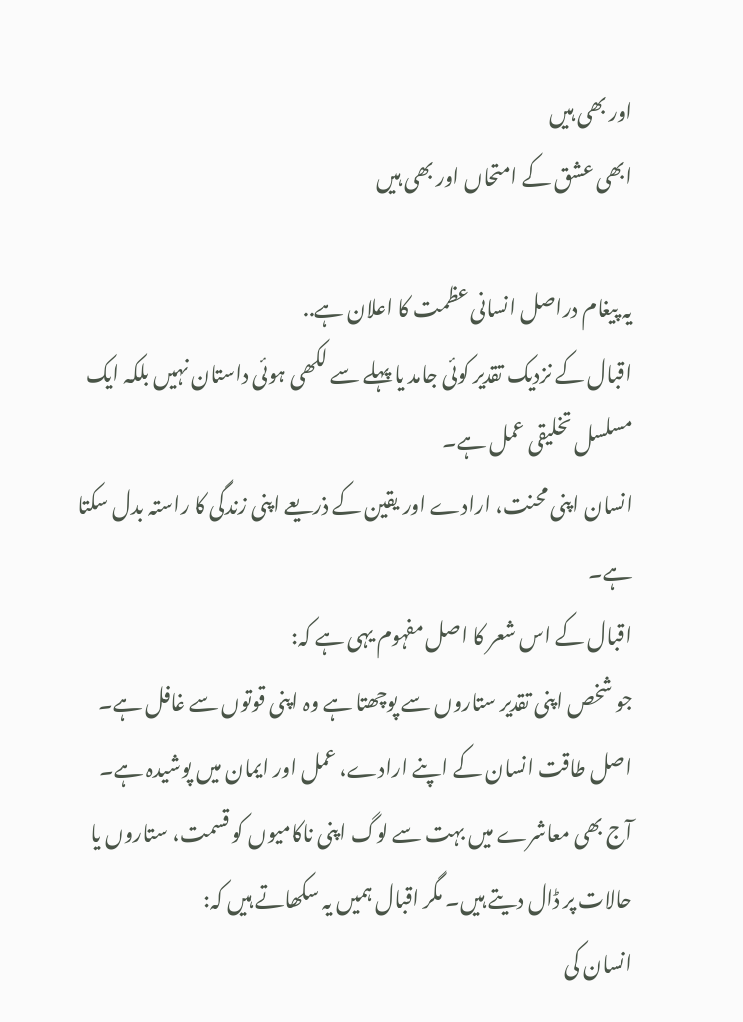اور بھی ہیں
ابھی عشق کے امتحاں اور بھی ہیں

یہ پیغام دراصل انسانی عظمت کا اعلان ہے..
اقبال کے نزدیک تقدیر کوئی جامد یا پہلے سے لکھی ہوئی داستان نہیں بلکہ ایک مسلسل تخلیقی عمل ہے۔
انسان اپنی محنت، ارادے اور یقین کے ذریعے اپنی زندگی کا راستہ بدل سکتا ہے۔
اقبال کے اس شعر کا اصل مفہوم یہی ہے کہ:
جو شخص اپنی تقدیر ستاروں سے پوچھتا ہے وہ اپنی قوتوں سے غافل ہے۔
اصل طاقت انسان کے اپنے ارادے، عمل اور ایمان میں پوشیدہ ہے۔
آج بھی معاشرے میں بہت سے لوگ اپنی ناکامیوں کو قسمت، ستاروں یا حالات پر ڈال دیتے ہیں۔ مگر اقبال ہمیں یہ سکھاتے ہیں کہ:
انسان کی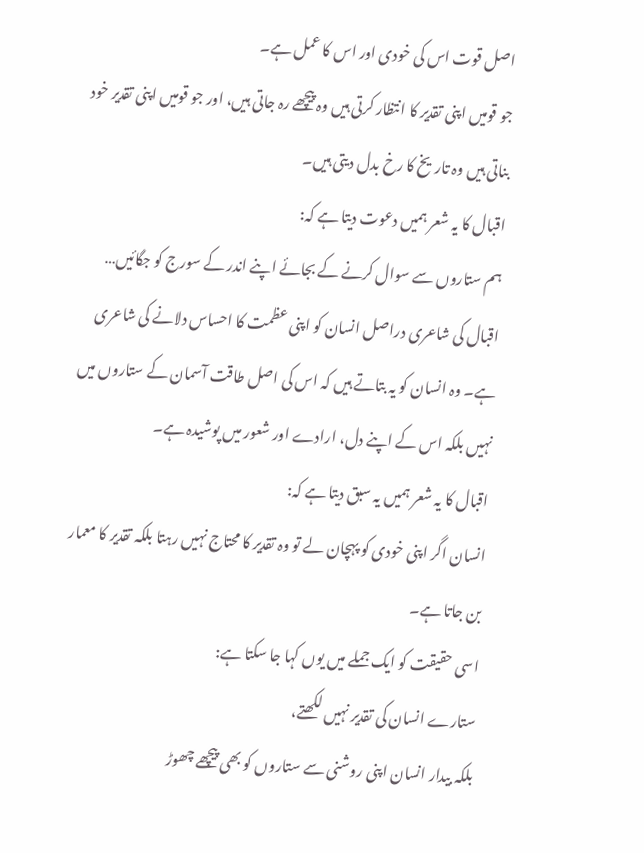اصل قوت اس کی خودی اور اس کا عمل ہے۔
جو قومیں اپنی تقدیر کا انتظار کرتی ہیں وہ پیچھے رہ جاتی ہیں، اور جو قومیں اپنی تقدیر خود بناتی ہیں وہ تاریخ کا رخ بدل دیتی ہیں۔
اقبال کا یہ شعر ہمیں دعوت دیتا ہے کہ:
ہم ستاروں سے سوال کرنے کے بجائے اپنے اندر کے سورج کو جگائیں…
اقبال کی شاعری دراصل انسان کو اپنی عظمت کا احساس دلانے کی شاعری ہے۔ وہ انسان کو یہ بتاتے ہیں کہ اس کی اصل طاقت آسمان کے ستاروں میں نہیں بلکہ اس کے اپنے دل، ارادے اور شعور میں پوشیدہ ہے۔
اقبال کا یہ شعر ہمیں یہ سبق دیتا ہے کہ:
انسان اگر اپنی خودی کو پہچان لے تو وہ تقدیر کا محتاج نہیں رہتا بلکہ تقدیر کا معمار بن جاتا ہے۔
اسی حقیقت کو ایک جملے میں یوں کہا جا سکتا ہے:
ستارے انسان کی تقدیر نہیں لکھتے،
بلکہ بیدار انسان اپنی روشنی سے ستاروں کو بھی پیچھے چھوڑ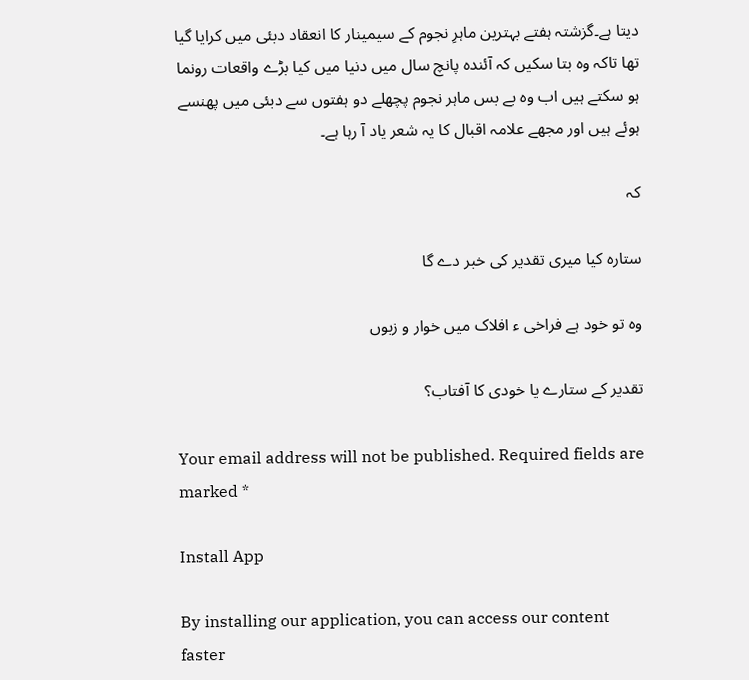دیتا ہے۔گزشتہ ہفتے بہترین ماہرِ نجوم کے سیمینار کا انعقاد دبئی میں کرایا گیا تھا تاکہ وہ بتا سکیں کہ آئندہ پانچ سال میں دنیا میں کیا بڑے واقعات رونما ہو سکتے ہیں اب وہ بے بس ماہر نجوم پچھلے دو ہفتوں سے دبئی میں پھنسے ہوئے ہیں اور مجھے علامہ اقبال کا یہ شعر یاد آ رہا ہے۔

کہ

ستارہ کیا میری تقدیر کی خبر دے گا

وہ تو خود ہے فراخی ء افلاک میں خوار و زبوں

تقدیر کے ستارے یا خودی کا آفتاب؟

Your email address will not be published. Required fields are marked *

Install App

By installing our application, you can access our content faster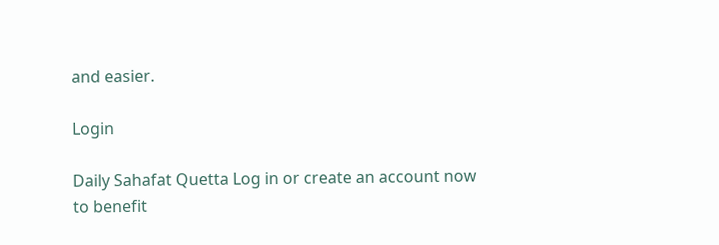and easier.

Login

Daily Sahafat Quetta Log in or create an account now to benefit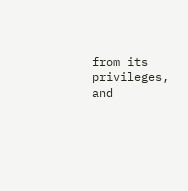from its privileges, and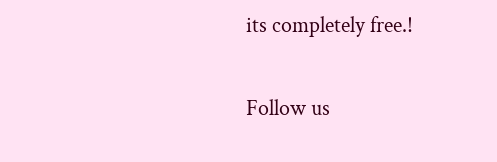its completely free.!

Follow us